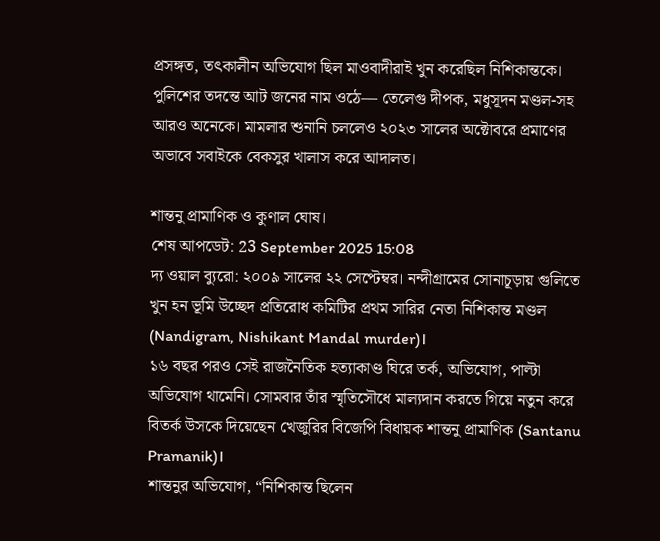প্রসঙ্গত, তৎকালীন অভিযোগ ছিল মাওবাদীরাই খুন করেছিল নিশিকান্তকে। পুলিশের তদন্তে আট জনের নাম ওঠে— তেলেগু দীপক, মধুসূদন মণ্ডল-সহ আরও অনেকে। মামলার শুনানি চললেও ২০২৩ সালের অক্টোবরে প্রমাণের অভাবে সবাইকে বেকসুর খালাস করে আদালত।

শান্তনু প্রামাণিক ও কুণাল ঘোষ।
শেষ আপডেট: 23 September 2025 15:08
দ্য ওয়াল ব্যুরো: ২০০৯ সালের ২২ সেপ্টেম্বর। নন্দীগ্রামের সোনাচূড়ায় গুলিতে খুন হন ভূমি উচ্ছেদ প্রতিরোধ কমিটির প্রথম সারির নেতা নিশিকান্ত মণ্ডল (Nandigram, Nishikant Mandal murder)।
১৬ বছর পরও সেই রাজনৈতিক হত্যাকাণ্ড ঘিরে তর্ক, অভিযোগ, পাল্টা অভিযোগ থামেনি। সোমবার তাঁর স্মৃতিসৌধে মাল্যদান করতে গিয়ে নতুন করে বিতর্ক উসকে দিয়েছেন খেজুরির বিজেপি বিধায়ক শান্তনু প্রামাণিক (Santanu Pramanik)।
শান্তনুর অভিযোগ, “নিশিকান্ত ছিলেন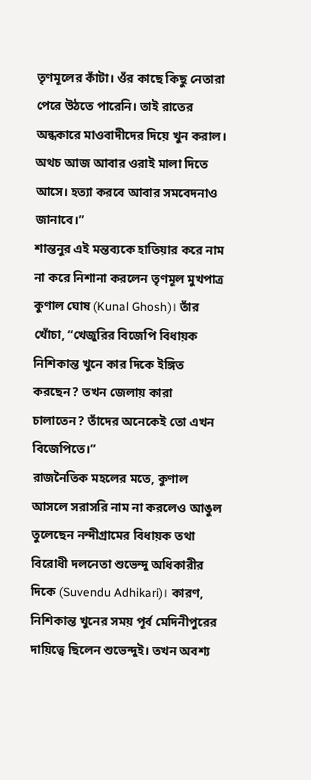তৃণমূলের কাঁটা। ওঁর কাছে কিছু নেতারা পেরে উঠতে পারেনি। তাই রাতের অন্ধকারে মাওবাদীদের দিয়ে খুন করাল। অথচ আজ আবার ওরাই মালা দিতে আসে। হত্যা করবে আবার সমবেদনাও জানাবে।”
শান্তনুর এই মন্তব্যকে হাতিয়ার করে নাম না করে নিশানা করলেন তৃণমূল মুখপাত্র কুণাল ঘোষ (Kunal Ghosh)। তাঁর খোঁচা, “খেজুরির বিজেপি বিধায়ক নিশিকান্ত খুনে কার দিকে ইঙ্গিত করছেন? তখন জেলায় কারা চালাতেন? তাঁদের অনেকেই তো এখন বিজেপিতে।”
রাজনৈতিক মহলের মতে, কুণাল আসলে সরাসরি নাম না করলেও আঙুল তুলেছেন নন্দীগ্রামের বিধায়ক তথা বিরোধী দলনেতা শুভেন্দু অধিকারীর দিকে (Suvendu Adhikari)। কারণ, নিশিকান্ত খুনের সময় পূর্ব মেদিনীপুরের দায়িত্বে ছিলেন শুভেন্দুই। তখন অবশ্য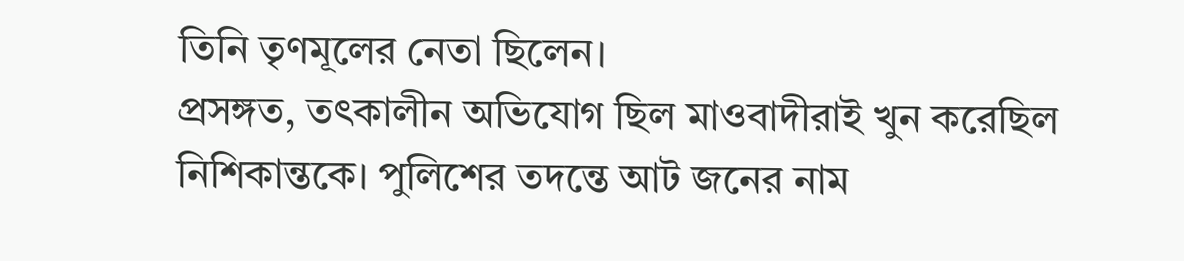তিনি তৃণমূলের নেতা ছিলেন।
প্রসঙ্গত, তৎকালীন অভিযোগ ছিল মাওবাদীরাই খুন করেছিল নিশিকান্তকে। পুলিশের তদন্তে আট জনের নাম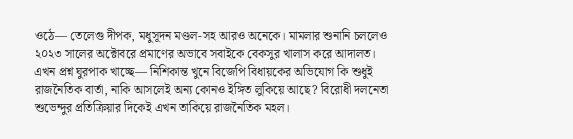ওঠে— তেলেগু দীপক, মধুসূদন মণ্ডল-সহ আরও অনেকে। মামলার শুনানি চললেও ২০২৩ সালের অক্টোবরে প্রমাণের অভাবে সবাইকে বেকসুর খালাস করে আদালত।
এখন প্রশ্ন ঘুরপাক খাচ্ছে— নিশিকান্ত খুনে বিজেপি বিধায়কের অভিযোগ কি শুধুই রাজনৈতিক বার্তা, নাকি আসলেই অন্য কোনও ইঙ্গিত লুকিয়ে আছে? বিরোধী দলনেতা শুভেন্দুর প্রতিক্রিয়ার দিকেই এখন তাকিয়ে রাজনৈতিক মহল।